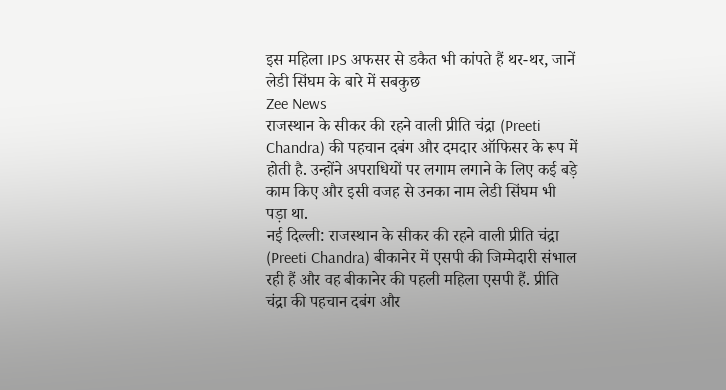इस महिला IPS अफसर से डकैत भी कांपते हैं थर-थर, जानें लेडी सिंघम के बारे में सबकुछ
Zee News
राजस्थान के सीकर की रहने वाली प्रीति चंद्रा (Preeti Chandra) की पहचान दबंग और दमदार ऑफिसर के रूप में होती है. उन्होंने अपराधियों पर लगाम लगाने के लिए कई बड़े काम किए और इसी वजह से उनका नाम लेडी सिंघम भी पड़ा था.
नई दिल्ली: राजस्थान के सीकर की रहने वाली प्रीति चंद्रा (Preeti Chandra) बीकानेर में एसपी की जिम्मेदारी संभाल रही हैं और वह बीकानेर की पहली महिला एसपी हैं. प्रीति चंद्रा की पहचान दबंग और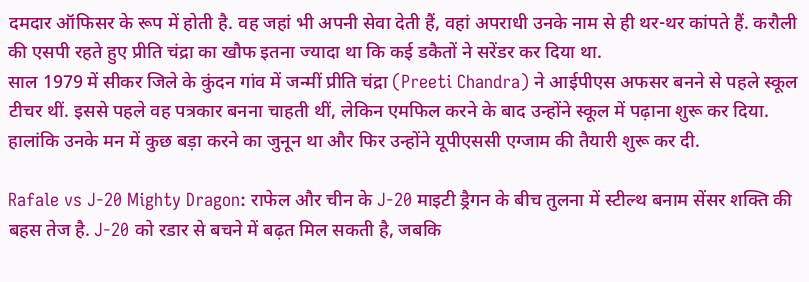दमदार ऑफिसर के रूप में होती है. वह जहां भी अपनी सेवा देती हैं, वहां अपराधी उनके नाम से ही थर-थर कांपते हैं. करौली की एसपी रहते हुए प्रीति चंद्रा का खौफ इतना ज्यादा था कि कई डकैतों ने सरेंडर कर दिया था.
साल 1979 में सीकर जिले के कुंदन गांव में जन्मीं प्रीति चंद्रा (Preeti Chandra) ने आईपीएस अफसर बनने से पहले स्कूल टीचर थीं. इससे पहले वह पत्रकार बनना चाहती थीं, लेकिन एमफिल करने के बाद उन्होंने स्कूल में पढ़ाना शुरू कर दिया. हालांकि उनके मन में कुछ बड़ा करने का जुनून था और फिर उन्होंने यूपीएससी एग्जाम की तैयारी शुरू कर दी.

Rafale vs J-20 Mighty Dragon: राफेल और चीन के J-20 माइटी ड्रैगन के बीच तुलना में स्टील्थ बनाम सेंसर शक्ति की बहस तेज है. J-20 को रडार से बचने में बढ़त मिल सकती है, जबकि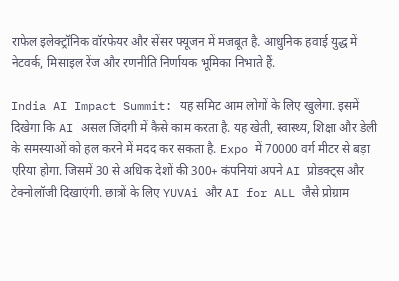राफेल इलेक्ट्रॉनिक वॉरफेयर और सेंसर फ्यूजन में मजबूत है. आधुनिक हवाई युद्ध में नेटवर्क, मिसाइल रेंज और रणनीति निर्णायक भूमिका निभाते हैं.

India AI Impact Summit: यह समिट आम लोगों के लिए खुलेगा. इसमें दिखेगा कि AI असल जिंदगी में कैसे काम करता है. यह खेती, स्वास्थ्य, शिक्षा और डेली के समस्याओं को हल करने में मदद कर सकता है. Expo में 70000 वर्ग मीटर से बड़ा एरिया होगा. जिसमें 30 से अधिक देशों की 300+ कंपनियां अपने AI प्रोडक्ट्स और टेक्नोलॉजी दिखाएंगी. छात्रों के लिए YUVAi और AI for ALL जैसे प्रोग्राम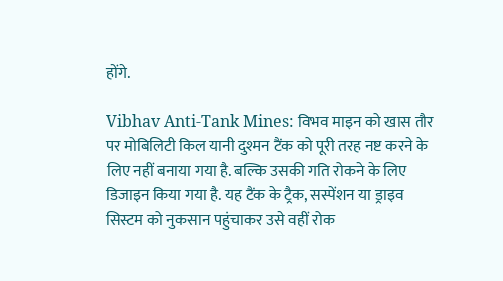होंगे.

Vibhav Anti-Tank Mines: विभव माइन को खास तौर पर मोबिलिटी किल यानी दुश्मन टैंक को पूरी तरह नष्ट करने के लिए नहीं बनाया गया है. बल्कि उसकी गति रोकने के लिए डिजाइन किया गया है. यह टैंक के ट्रैक, सस्पेंशन या ड्राइव सिस्टम को नुकसान पहुंचाकर उसे वहीं रोक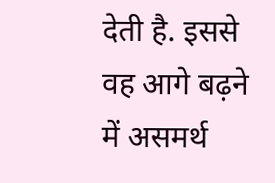देती है. इससे वह आगे बढ़ने में असमर्थ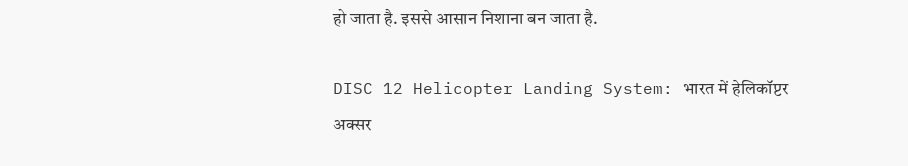हो जाता है. इससे आसान निशाना बन जाता है.

DISC 12 Helicopter Landing System: भारत में हेलिकॉप्टर अक्सर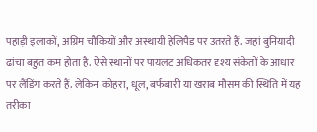पहाड़ी इलाकों, अग्रिम चौकियों और अस्थायी हेलिपैड पर उतरते हैं. जहां बुनियादी ढांचा बहुत कम होता है. ऐसे स्थानों पर पायलट अधिकतर दृश्य संकेतों के आधार पर लैंडिंग करते हैं. लेकिन कोहरा, धूल, बर्फबारी या खराब मौसम की स्थिति में यह तरीका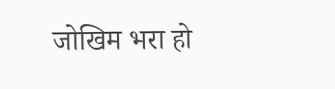जोखिम भरा हो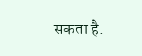सकता है.